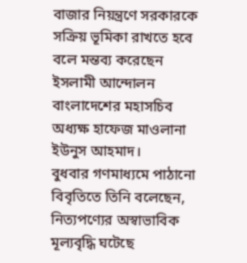বাজার নিয়ন্ত্রণে সরকারকে সক্রিয় ভূমিকা রাখতে হবে বলে মন্তব্য করেছেন ইসলামী আন্দোলন বাংলাদেশের মহাসচিব অধ্যক্ষ হাফেজ মাওলানা ইউনুস আহমাদ।
বুধবার গণমাধ্যমে পাঠানো বিবৃতিতে তিনি বলেছেন, নিত্যপণ্যের অস্বাভাবিক মূল্যবৃদ্ধি ঘটেছে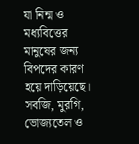যা নিন্ম ও মধ্যবিত্তের মানুষের জন্য বিপদের কারণ হয়ে দাড়িয়েছে। সবজি, মুরগি, ভোজ্যতেল ও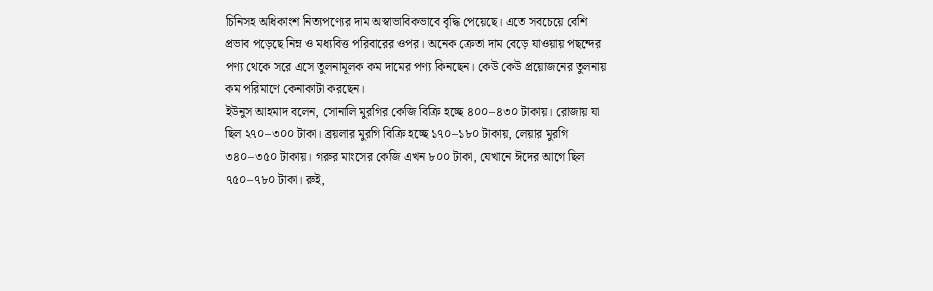চিনিসহ অধিকাংশ নিত্যপণ্যের দাম অস্বাভাবিকভাবে বৃদ্ধি পেয়েছে। এতে সবচেয়ে বেশি প্রভাব পড়েছে নিম্ন ও মধ্যবিত্ত পরিবারের ওপর। অনেক ক্রেতা দাম বেড়ে যাওয়ায় পছন্দের পণ্য থেকে সরে এসে তুলনামূলক কম দামের পণ্য কিনছেন। কেউ কেউ প্রয়োজনের তুলনায় কম পরিমাণে কেনাকাটা করছেন।
ইউনুস আহমাদ বলেন, সোনালি মুরগির কেজি বিক্রি হচ্ছে ৪০০–৪৩০ টাকায়। রোজায় যা ছিল ২৭০–৩০০ টাকা। ব্রয়লার মুরগি বিক্রি হচ্ছে ১৭০–১৮০ টাকায়, লেয়ার মুরগি ৩৪০–৩৫০ টাকায়। গরুর মাংসের কেজি এখন ৮০০ টাকা, যেখানে ঈদের আগে ছিল ৭৫০–৭৮০ টাকা। রুই,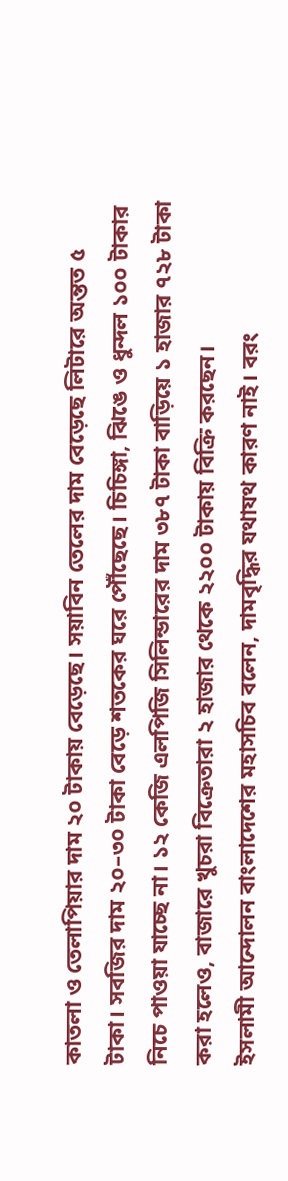কাতলা ও তেলাপিয়ার দাম ২০ টাকায় বেড়েছে। সয়াবিন তেলের দাম বেড়েছে লিটারে অন্তত ৫ টাকা। সবজির দাম ২০–৩০ টাকা বেড়ে শতকের ঘরে পৌঁছেছে। চিচিঙ্গা, ঝিঙে ও ধুন্দল ১০০ টাকার নিচে পাওয়া যাচ্ছে না। ১২ কেজি এলপিজি সিলিন্ডারের দাম ৩৮৭ টাকা বাড়িয়ে ১ হাজার ৭২৮ টাকা করা হলেও, বাজারে খুচরা বিক্রেতারা ২ হাজার থেকে ২২০০ টাকায় বিক্রি করছেন।
ইসলামী আন্দোলন বাংলাদেশের মহাসচিব বলেন, দামবৃদ্ধির যথাযথ কারণ নাই। বরং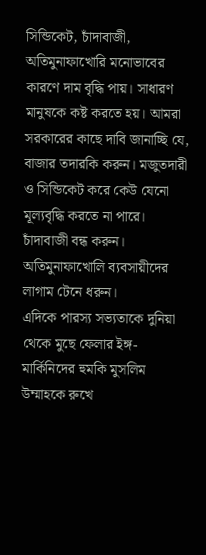সিন্ডিকেট, চাঁদাবাজী, অতিমুনাফাখোরি মনোভাবের কারণে দাম বৃদ্ধি পায়। সাধারণ মানুষকে কষ্ট করতে হয়। আমরা সরকারের কাছে দাবি জানাচ্ছি যে, বাজার তদারকি করুন। মজুতদারী ও সিন্ডিকেট করে কেউ যেনো মূল্যবৃদ্ধি করতে না পারে। চাঁদাবাজী বন্ধ করুন। অতিমুনাফাখোলি ব্যবসায়ীদের লাগাম টেনে ধরুন।
এদিকে পারস্য সভ্যতাকে দুনিয়া থেকে মুছে ফেলার ইঙ্গ-মার্কিনিদের হুমকি মুসলিম উম্মাহকে রুখে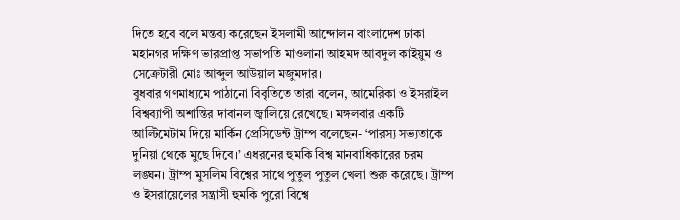দিতে হবে বলে মন্তব্য করেছেন ইসলামী আন্দোলন বাংলাদেশ ঢাকা মহানগর দক্ষিণ ভারপ্রাপ্ত সভাপতি মাওলানা আহমদ আবদুল কাইয়ুম ও সেক্রেটারী মোঃ আব্দুল আউয়াল মজুমদার।
বুধবার গণমাধ্যমে পাঠানো বিবৃতিতে তারা বলেন, আমেরিকা ও ইসরাইল বিশ্বব্যাপী অশান্তির দাবানল জ্বালিয়ে রেখেছে। মঙ্গলবার একটি আল্টিমেটাম দিয়ে মার্কিন প্রেসিডেন্ট ট্রাম্প বলেছেন- ‘পারস্য সভ্যতাকে দুনিয়া থেকে মুছে দিবে।’ এধরনের হুমকি বিশ্ব মানবাধিকারের চরম লঙ্ঘন। ট্রাম্প মুসলিম বিশ্বের সাথে পুতুল পুতুল খেলা শুরু করেছে। ট্রাম্প ও ইসরায়েলের সন্ত্রাসী হুমকি পুরো বিশ্বে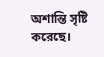অশান্তি সৃষ্টি করেছে।